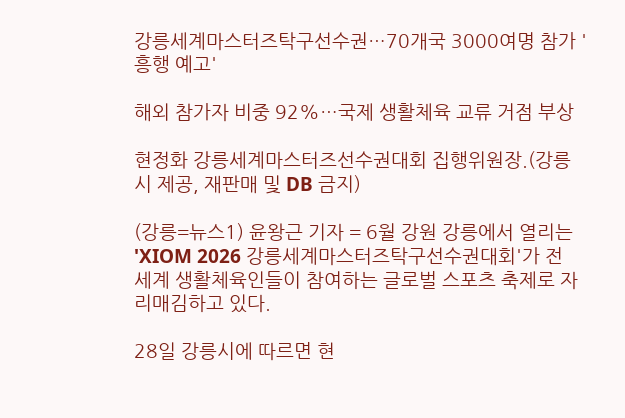강릉세계마스터즈탁구선수권…70개국 3000여명 참가 '흥행 예고'

해외 참가자 비중 92%…국제 생활체육 교류 거점 부상

현정화 강릉세계마스터즈선수권대회 집행위원장.(강릉시 제공, 재판매 및 DB 금지)

(강릉=뉴스1) 윤왕근 기자 = 6월 강원 강릉에서 열리는 'XIOM 2026 강릉세계마스터즈탁구선수권대회'가 전 세계 생활체육인들이 참여하는 글로벌 스포츠 축제로 자리매김하고 있다.

28일 강릉시에 따르면 현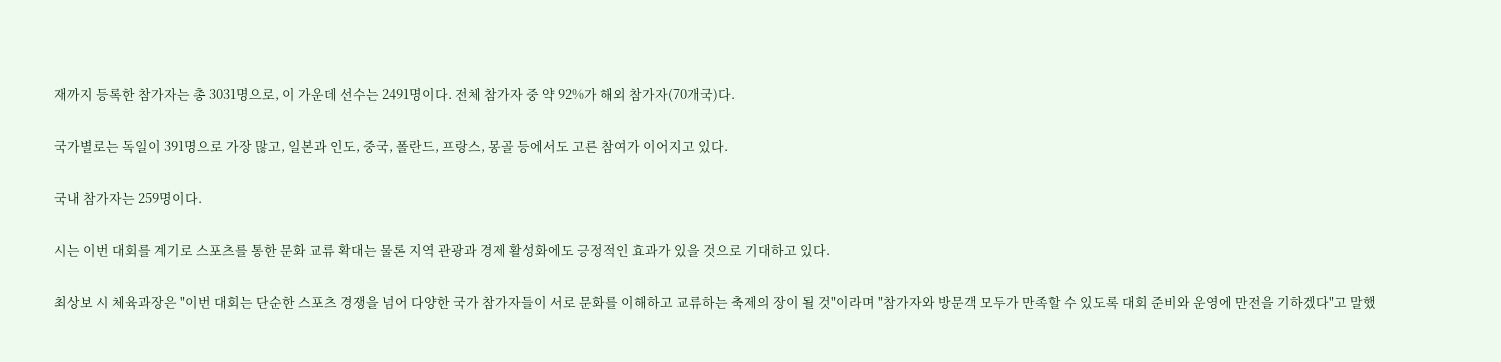재까지 등록한 참가자는 총 3031명으로, 이 가운데 선수는 2491명이다. 전체 참가자 중 약 92%가 해외 참가자(70개국)다.

국가별로는 독일이 391명으로 가장 많고, 일본과 인도, 중국, 폴란드, 프랑스, 몽골 등에서도 고른 참여가 이어지고 있다.

국내 참가자는 259명이다.

시는 이번 대회를 계기로 스포츠를 통한 문화 교류 확대는 물론 지역 관광과 경제 활성화에도 긍정적인 효과가 있을 것으로 기대하고 있다.

최상보 시 체육과장은 "이번 대회는 단순한 스포츠 경쟁을 넘어 다양한 국가 참가자들이 서로 문화를 이해하고 교류하는 축제의 장이 될 것"이라며 "참가자와 방문객 모두가 만족할 수 있도록 대회 준비와 운영에 만전을 기하겠다"고 말했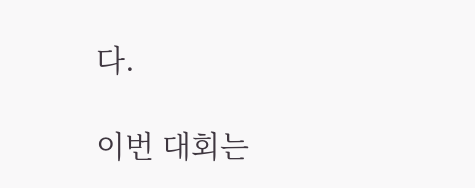다.

이번 대회는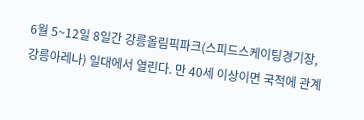6월 5~12일 8일간 강릉올림픽파크(스피드스케이팅경기장, 강릉아레나) 일대에서 열린다. 만 40세 이상이면 국적에 관계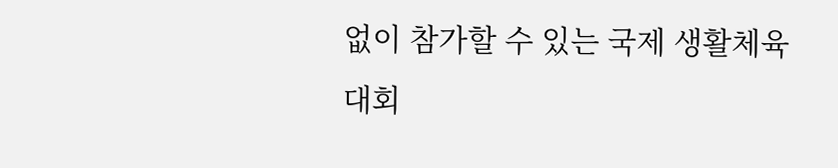없이 참가할 수 있는 국제 생활체육 대회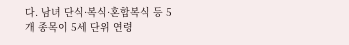다. 남녀 단식·복식·혼합복식 등 5개 종목이 5세 단위 연령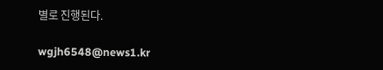별로 진행된다.

wgjh6548@news1.kr